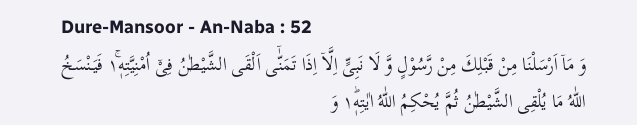Dure-Mansoor - An-Naba : 52
وَ مَاۤ اَرْسَلْنَا مِنْ قَبْلِكَ مِنْ رَّسُوْلٍ وَّ لَا نَبِیٍّ اِلَّاۤ اِذَا تَمَنّٰۤى اَلْقَى الشَّیْطٰنُ فِیْۤ اُمْنِیَّتِهٖ١ۚ فَیَنْسَخُ اللّٰهُ مَا یُلْقِی الشَّیْطٰنُ ثُمَّ یُحْكِمُ اللّٰهُ اٰیٰتِهٖ١ؕ وَ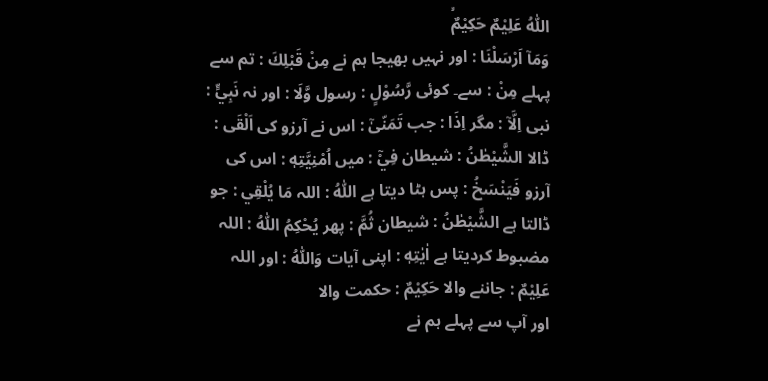اللّٰهُ عَلِیْمٌ حَكِیْمٌۙ
وَمَآ اَرْسَلْنَا : اور نہیں بھیجا ہم نے مِنْ قَبْلِكَ : تم سے پہلے مِنْ : سے۔ کوئی رَّسُوْلٍ : رسول وَّلَا : اور نہ نَبِيٍّ : نبی اِلَّآ : مگر اِذَا : جب تَمَنّىٰٓ : اس نے آرزو کی اَلْقَى : ڈالا الشَّيْطٰنُ : شیطان فِيْٓ : میں اُمْنِيَّتِهٖ : اس کی آرزو فَيَنْسَخُ : پس ہٹا دیتا ہے اللّٰهُ : اللہ مَا يُلْقِي : جو ڈالتا ہے الشَّيْطٰنُ : شیطان ثُمَّ : پھر يُحْكِمُ اللّٰهُ : اللہ مضبوط کردیتا ہے اٰيٰتِهٖ : اپنی آیات وَاللّٰهُ : اور اللہ عَلِيْمٌ : جاننے والا حَكِيْمٌ : حکمت والا
اور آپ سے پہلے ہم نے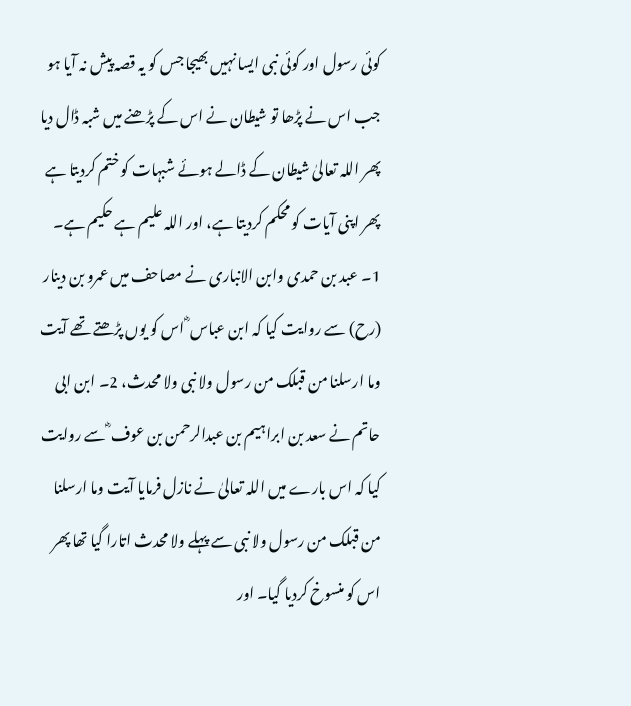کوئی رسول اور کوئی نبی ایسا نہیں بھیجا جس کو یہ قصہ پیش نہ آیا ہو جب اس نے پڑھا تو شیطان نے اس کے پڑھنے میں شبہ ڈال دیا پھر اللہ تعالیٰ شیطان کے ڈالے ہوئے شبہات کو ختم کردیتا ہے پھر اپنی آیات کو محکم کردیتا ہے، اور اللہ علیم ہے حکیم ہے۔
1۔ عبد بن حمدی وابن الانباری نے مصاحف میں عمرو بن دینار (رح) سے روایت کیا کہ ابن عباس ؓ اس کو یوں پڑھتے تھے آیت وما ارسلنا من قبلک من رسول ولا نبی ولا محدث، 2۔ ابن ابی حاتم نے سعد بن ابراہیم بن عبدالرحمن بن عوف ؓ سے روایت کیا کہ اس بارے میں اللہ تعالیٰ نے نازل فرمایا آیت وما ارسلنا من قبلک من رسول ولا نبی سے پہلے ولا محدث اتارا گیا تھا پھر اس کو منسوخ کردیا گیا۔ اور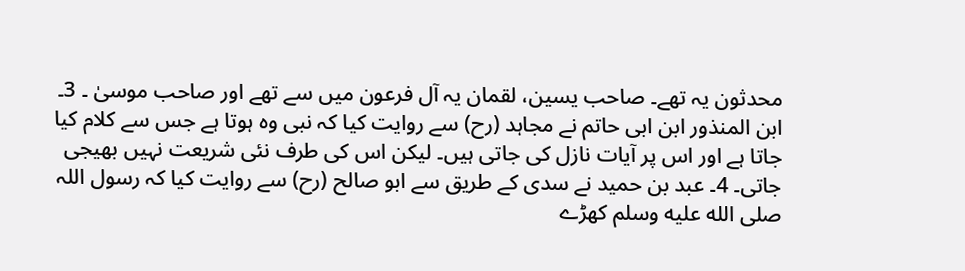محدثون یہ تھے۔ صاحب یسین، لقمان یہ آل فرعون میں سے تھے اور صاحب موسیٰ ۔ 3۔ ابن المنذور ابن ابی حاتم نے مجاہد (رح) سے روایت کیا کہ نبی وہ ہوتا ہے جس سے کلام کیا جاتا ہے اور اس پر آیات نازل کی جاتی ہیں۔ لیکن اس کی طرف نئی شریعت نہیں بھیجی جاتی۔ 4۔ عبد بن حمید نے سدی کے طریق سے ابو صالح (رح) سے روایت کیا کہ رسول اللہ صلى الله عليه وسلم کھڑے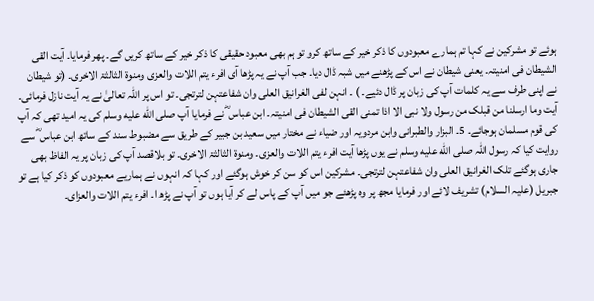ہوئے تو مشرکین نے کہا تم ہمارے معبودوں کا ذکر خیر کے ساتھ کرو تو ہم بھی معبود حقیقی کا ذکر خیر کے ساتھ کریں گے۔ پھر فرمایا۔ آیت القی الشیطان فی امنیتہ۔ یعنی شیطان نے اس کے پڑھنے میں شبہ ڈال دیا۔ جب آپ نے یہ پڑھا آی افرء یتم اللات والعزی ومنوۃ الثالثۃ الاخری۔ (تو شیطان نے اپنی طرف سے یہ کلمات آپ کی زبان پر ڈال دئیے۔ ) ۔ انہن لفی الغرانیق العلی وان شفاعتہن لترتجی۔ تو اس پر اللہ تعالیٰ نے یہ آیت نازل فرمائی۔ آیت وما ارسلنا من قبلک من رسول ولا نبی الا اذا تمنی القی الشیطان فی امنیتہ۔ ابن عباس ؓ نے فرمایا آپ صلى الله عليه وسلم کی یہ امید تھی کہ آپ کی قوم مسلمان ہوجائے۔ 5۔ البزار والطبرانی وابن مردویہ اور ضیاء نے مختار میں سعید بن جبیر کے طریق سے مضبوط سند کے ساتھ ابن عباس ؓ سے روایت کیا کہ رسول اللہ صلى الله عليه وسلم نے یوں پڑھا آیت افرء یتم اللات والعزی۔ ومنوۃ الثالثۃ الاخری۔ تو بلاقصد آپ کی زبان پر یہ الفاظ بھی جاری ہوگئے تلک الغرانیق العلی وان شفاعتہن لترتجی۔ مشرکین اس کو سن کر خوش ہوگئے اور کہا کہ انہوں نے ہماریے معبودوں کو ذکر کیا ہے تو جبریل (علیہ السلام) تشریف لائے اور فرمایا مجھ پر وہ پڑھئے جو میں آپ کے پاس لے کر آیا ہوں تو آپ نے پڑھ ا۔ افرء یتم اللات والعزای۔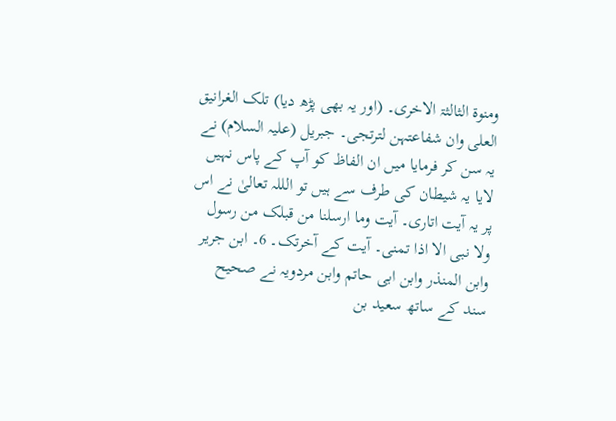ومنوۃ الثالثۃ الاخری۔ (اور یہ بھی پڑھ دیا) تلک الغرانیق العلی وان شفاعتہن لترتجی۔ جبریل (علیہ السلام) نے یہ سن کر فرمایا میں ان الفاظ کو آپ کے پاس نہیں لایا یہ شیطان کی طرف سے ہیں تو الللہ تعالیٰ نے اس پر یہ آیت اتاری۔ آیت وما ارسلنا من قبلک من رسول ولا نبی الا اذا تمنی۔ آیت کے آخرتک۔ 6۔ ابن جریر وابن المنذر وابن ابی حاتم وابن مردویہ نے صحیح سند کے ساتھ سعید بن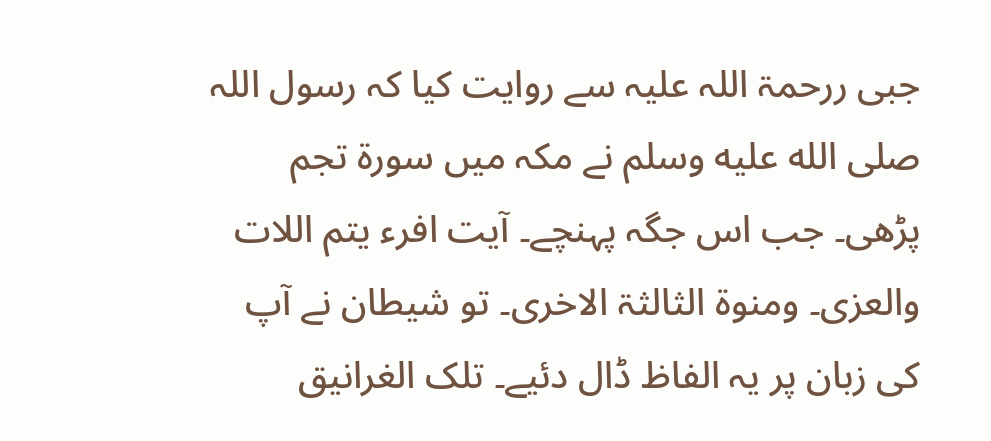جبی ررحمۃ اللہ علیہ سے روایت کیا کہ رسول اللہ صلى الله عليه وسلم نے مکہ میں سورة تجم پڑھی۔ جب اس جگہ پہنچے۔ آیت افرء یتم اللات والعزی۔ ومنوۃ الثالثۃ الاخری۔ تو شیطان نے آپ کی زبان پر یہ الفاظ ڈال دئیے۔ تلک الغرانیق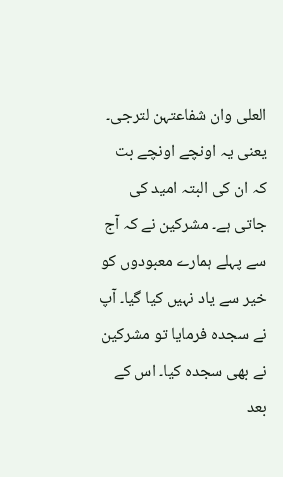العلی وان شفاعتہن لترجی۔ یعنی یہ اونچے اونچے بت کہ ان کی البتہ امید کی جاتی ہے۔ مشرکین نے کہ آج سے پہلے ہمارے معبودوں کو خیر سے یاد نہیں کیا گیا۔ آپ نے سجدہ فرمایا تو مشرکین نے بھی سجدہ کیا۔ اس کے بعد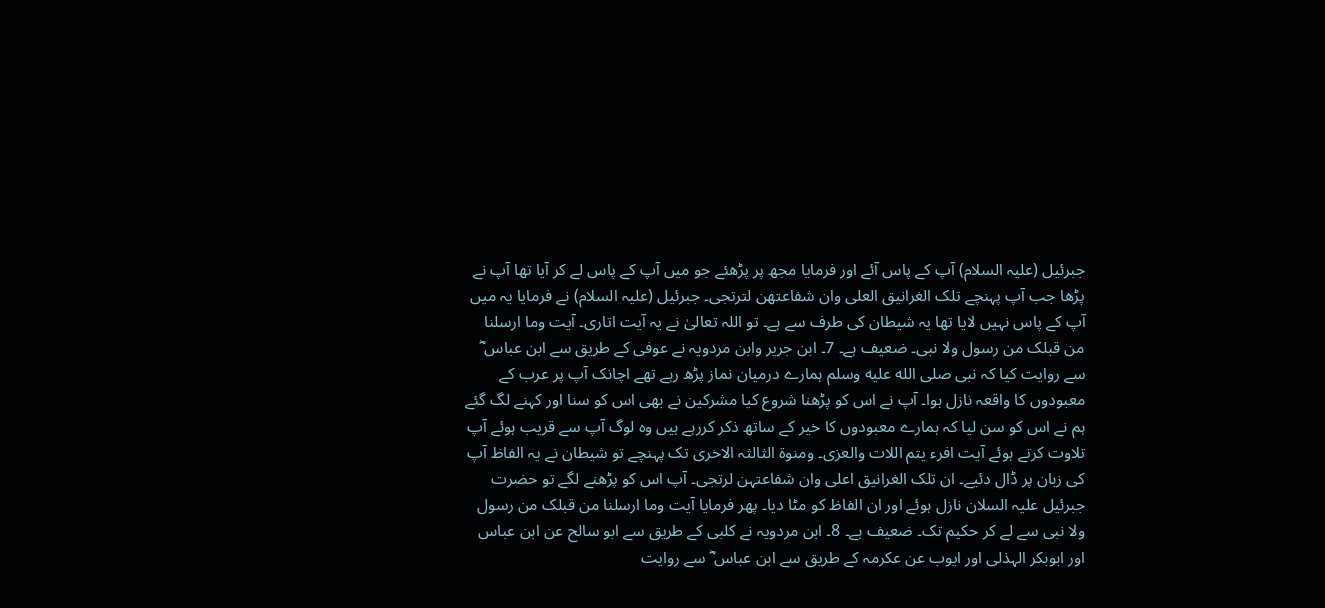جبرئیل (علیہ السلام) آپ کے پاس آئے اور فرمایا مجھ پر پڑھئے جو میں آپ کے پاس لے کر آیا تھا آپ نے پڑھا جب آپ پہنچے تلک الغرانیق العلی وان شفاعتھن لترتجی۔ جبرئیل (علیہ السلام) نے فرمایا یہ میں آپ کے پاس نہیں لایا تھا یہ شیطان کی طرف سے ہے۔ تو اللہ تعالیٰ نے یہ آیت اتاری۔ آیت وما ارسلنا من قبلک من رسول ولا نبی۔ ضعیف ہے۔ 7۔ ابن جریر وابن مردویہ نے عوفی کے طریق سے ابن عباس ؓ سے روایت کیا کہ نبی صلى الله عليه وسلم ہمارے درمیان نماز پڑھ رہے تھے اچانک آپ پر عرب کے معبودوں کا واقعہ نازل ہوا۔ آپ نے اس کو پڑھنا شروع کیا مشرکین نے بھی اس کو سنا اور کہنے لگ گئے ہم نے اس کو سن لیا کہ ہمارے معبودوں کا خیر کے ساتھ ذکر کررہے ہیں وہ لوگ آپ سے قریب ہوئے آپ تلاوت کرتے ہوئے آیت افرء یتم اللات والعزی۔ ومنوۃ الثالثہ الاخری تک پہنچے تو شیطان نے یہ الفاظ آپ کی زبان پر ڈال دئیے۔ ان تلک الغرانیق اعلی وان شفاعتہن لرتجی۔ آپ اس کو پڑھنے لگے تو حضرت جبرئیل علیہ السلان نازل ہوئے اور ان الفاظ کو مٹا دیا۔ پھر فرمایا آیت وما ارسلنا من قبلک من رسول ولا نبی سے لے کر حکیم تک۔ ضعیف ہے۔ 8۔ ابن مردویہ نے کلبی کے طریق سے ابو سالح عن ابن عباس اور ابوبکر الہذلی اور ایوب عن عکرمہ کے طریق سے ابن عباس ؓ سے روایت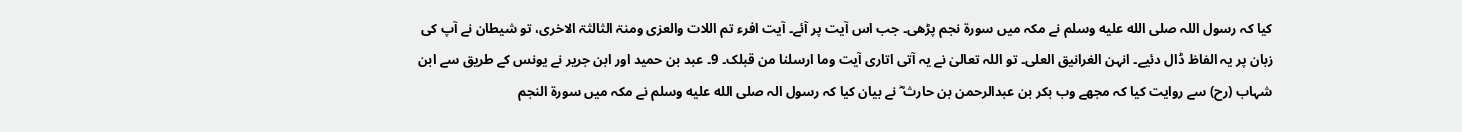کیا کہ رسول اللہ صلى الله عليه وسلم نے مکہ میں سورة نجم پڑھی۔ جب اس آیت پر آئے۔ آیت افرء تم اللات والعزی ومنۃ الثالثۃ الاخری، تو شیطان نے آپ کی زبان پر یہ الفاظ ڈال دئیے۔ انہن الغرانیق العلی۔ تو اللہ تعالیٰ نے یہ آتی اتاری آیت وما ارسلنا من قبلک۔ 9۔ عبد بن حمید اور ابن جریر نے یونس کے طریق سے ابن شہاب (رح) سے روایت کیا کہ مجھے وب بکر بن عبدالرحمن بن حارث ؓ نے بیان کیا کہ رسول الہ صلى الله عليه وسلم نے مکہ میں سورة النجم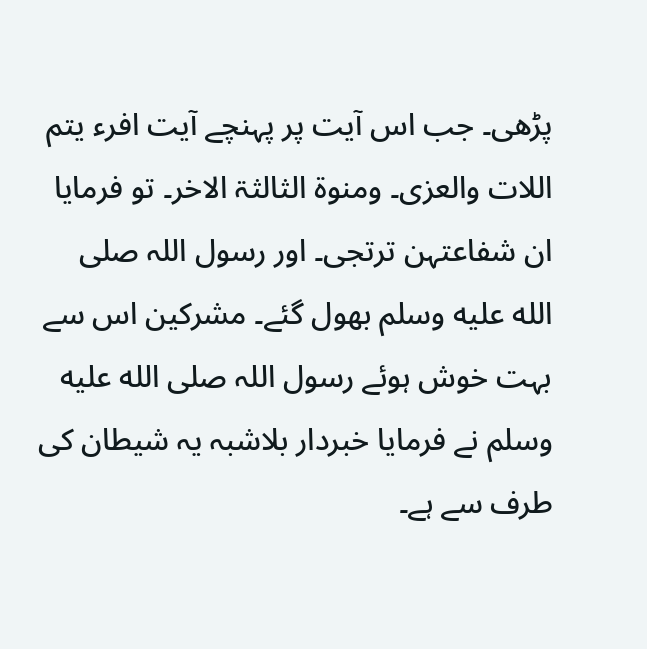پڑھی۔ جب اس آیت پر پہنچے آیت افرء یتم اللات والعزی۔ ومنوۃ الثالثۃ الاخر۔ تو فرمایا ان شفاعتہن ترتجی۔ اور رسول اللہ صلى الله عليه وسلم بھول گئے۔ مشرکین اس سے بہت خوش ہوئے رسول اللہ صلى الله عليه وسلم نے فرمایا خبردار بلاشبہ یہ شیطان کی طرف سے ہے۔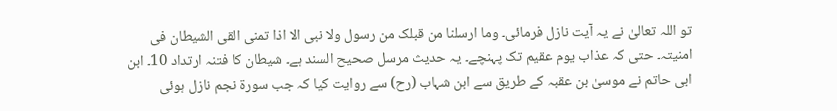تو اللہ تعالیٰ نے یہ آیت نازل فرمائی۔ وما ارسلنا من قبلک من رسول ولا نبی الا اذا تمنی القی الشیطان فی امنیتہ۔ حتی کہ عذاب یوم عقیم تک پہنچے۔ یہ حدیث مرسل صحیح السند ہے۔ شیطان کا فتنہ ارتداد 10۔ ابن ابی حاتم نے موسیٰ بن عقبہ کے طریق سے ابن شہاب (رح) سے روایت کیا کہ جب سورة نجم نازل ہوئی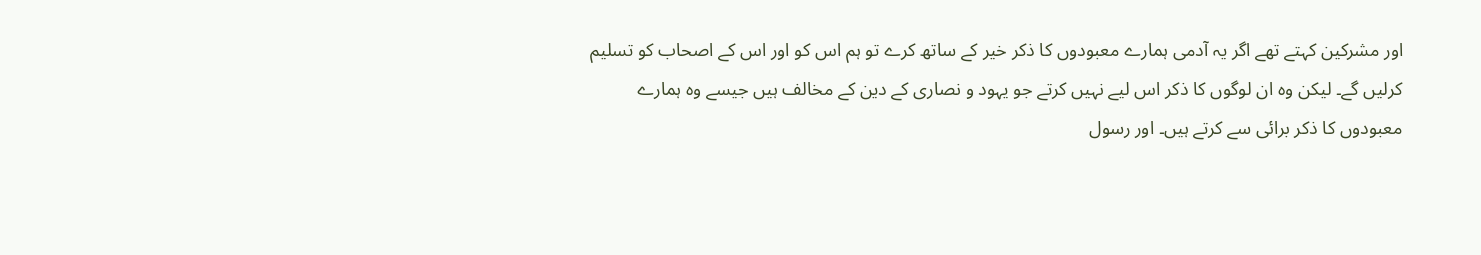اور مشرکین کہتے تھے اگر یہ آدمی ہمارے معبودوں کا ذکر خیر کے ساتھ کرے تو ہم اس کو اور اس کے اصحاب کو تسلیم کرلیں گے۔ لیکن وہ ان لوگوں کا ذکر اس لیے نہیں کرتے جو یہود و نصاری کے دین کے مخالف ہیں جیسے وہ ہمارے معبودوں کا ذکر برائی سے کرتے ہیں۔ اور رسول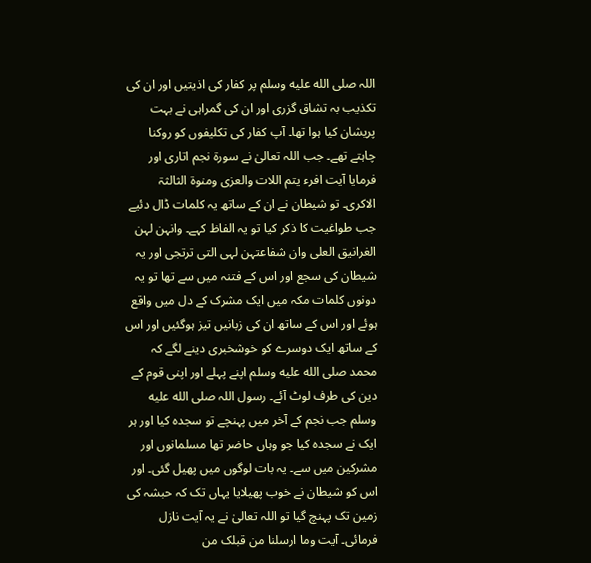اللہ صلى الله عليه وسلم پر کفار کی اذیتیں اور ان کی تکذیب بہ تشاق گزری اور ان کی گمراہی نے بہت پریشان کیا ہوا تھا۔ آپ کفار کی تکلیفوں کو روکنا چاہتے تھے۔ جب اللہ تعالیٰ نے سورة نجم اتاری اور فرمایا آیت افرء یتم اللات والعزی ومنوۃ الثالثۃ الاکری۔ تو شیطان نے ان کے ساتھ یہ کلمات ڈال دئیے جب طواغیت کا ذکر کیا تو یہ الفاظ کہے۔ وانہن لہن الغرانیق العلی وان شفاعتہن لہی التی ترتجی اور یہ شیطان کی سجع اور اس کے فتنہ میں سے تھا تو یہ دونوں کلمات مکہ میں ایک مشرک کے دل میں واقع ہوئے اور اس کے ساتھ ان کی زبانیں تیز ہوگئیں اور اس کے ساتھ ایک دوسرے کو خوشخبری دینے لگے کہ محمد صلى الله عليه وسلم اپنے پہلے اور اپنی قوم کے دین کی طرف لوٹ آئے۔ رسول اللہ صلى الله عليه وسلم جب نجم کے آخر میں پہنچے تو سجدہ کیا اور ہر ایک نے سجدہ کیا جو وہاں حاضر تھا مسلمانوں اور مشرکین میں سے۔ یہ بات لوگوں میں پھیل گئی۔ اور اس کو شیطان نے خوب پھیلایا یہاں تک کہ حبشہ کی زمین تک پہنچ گیا تو اللہ تعالیٰ نے یہ آیت نازل فرمائی۔ آیت وما ارسلنا من قبلک من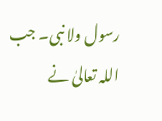رسول ولا نبی۔ جب اللہ تعالیٰ نے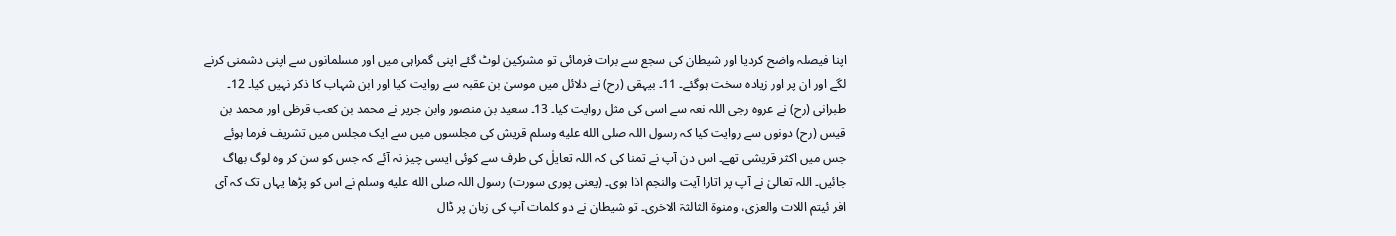اپنا فیصلہ واضح کردیا اور شیطان کی سجع سے برات فرمائی تو مشرکین لوٹ گئے اپنی گمراہی میں اور مسلمانوں سے اپنی دشمنی کرنے لگے اور ان پر اور زیادہ سخت ہوگئے۔ 11۔ بیہقی (رح) نے دلائل میں موسیٰ بن عقبہ سے روایت کیا اور ابن شہاب کا ذکر نہیں کیا۔ 12۔ طبرانی (رح) نے عروہ رجی اللہ نعہ سے اسی کی مثل روایت کیا۔ 13۔ سعید بن منصور وابن جریر نے محمد بن کعب قرظی اور محمد بن قیس (رح) دونوں سے روایت کیا کہ رسول اللہ صلى الله عليه وسلم قریش کی مجلسوں میں سے ایک مجلس میں تشریف فرما ہوئے جس میں اکثر قریشی تھے۔ اس دن آپ نے تمنا کی کہ اللہ تعایلٰ کی طرف سے کوئی ایسی چیز نہ آئے کہ جس کو سن کر وہ لوگ بھاگ جائیں۔ اللہ تعالیٰ نے آپ پر اتارا آیت والنجم اذا ہوی۔ (یعنی پوری سورت) رسول اللہ صلى الله عليه وسلم نے اس کو پڑھا یہاں تک کہ آی افر ئیتم اللات والعزی، ومنوۃ الثالثۃ الاخری۔ تو شیطان نے دو کلمات آپ کی زبان پر ڈال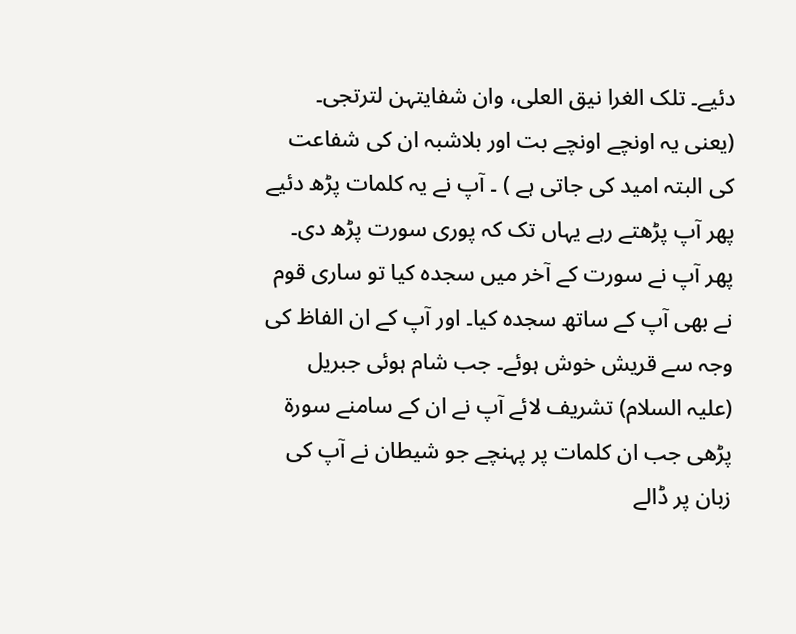دئیے۔ تلک الغرا نیق العلی، وان شفایتہن لترتجی۔ (یعنی یہ اونچے اونچے بت اور بلاشبہ ان کی شفاعت کی البتہ امید کی جاتی ہے ) ۔ آپ نے یہ کلمات پڑھ دئیے پھر آپ پڑھتے رہے یہاں تک کہ پوری سورت پڑھ دی۔ پھر آپ نے سورت کے آخر میں سجدہ کیا تو ساری قوم نے بھی آپ کے ساتھ سجدہ کیا۔ اور آپ کے ان الفاظ کی وجہ سے قریش خوش ہوئے۔ جب شام ہوئی جبریل (علیہ السلام) تشریف لائے آپ نے ان کے سامنے سورة پڑھی جب ان کلمات پر پہنچے جو شیطان نے آپ کی زبان پر ڈالے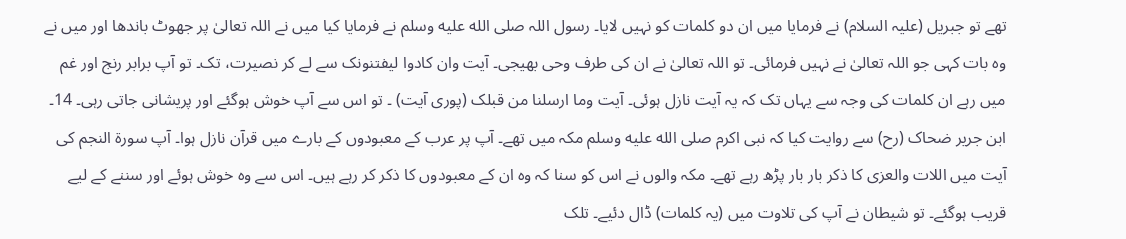تھے تو جبریل (علیہ السلام) نے فرمایا میں ان دو کلمات کو نہیں لایا۔ رسول اللہ صلى الله عليه وسلم نے فرمایا کیا میں نے اللہ تعالیٰ پر جھوٹ باندھا اور میں نے وہ بات کہی جو اللہ تعالیٰ نے نہیں فرمائی۔ تو اللہ تعالیٰ نے ان کی طرف وحی بھیجی۔ آیت وان کادوا لیفتنونک سے لے کر نصیرت، تک۔ تو آپ برابر رنج اور غم میں رہے ان کلمات کی وجہ سے یہاں تک کہ یہ آیت نازل ہوئی۔ آیت وما ارسلنا من قبلک (پوری آیت) ۔ تو اس سے آپ خوش ہوگئے اور پریشانی جاتی رہی۔ 14۔ ابن جریر ضحاک (رح) سے روایت کیا کہ نبی اکرم صلى الله عليه وسلم مکہ میں تھے۔ آپ پر عرب کے معبودوں کے بارے میں قرآن نازل ہوا۔ آپ سورة النجم کی آیت میں اللات والعزی کا ذکر بار بار پڑھ رہے تھے۔ مکہ والوں نے اس کو سنا کہ وہ ان کے معبودوں کا ذکر کر رہے ہیں۔ اس سے وہ خوش ہوئے اور سننے کے لیے قریب ہوگئے۔ تو شیطان نے آپ کی تلاوت میں (یہ کلمات) ڈال دئیے۔ تلک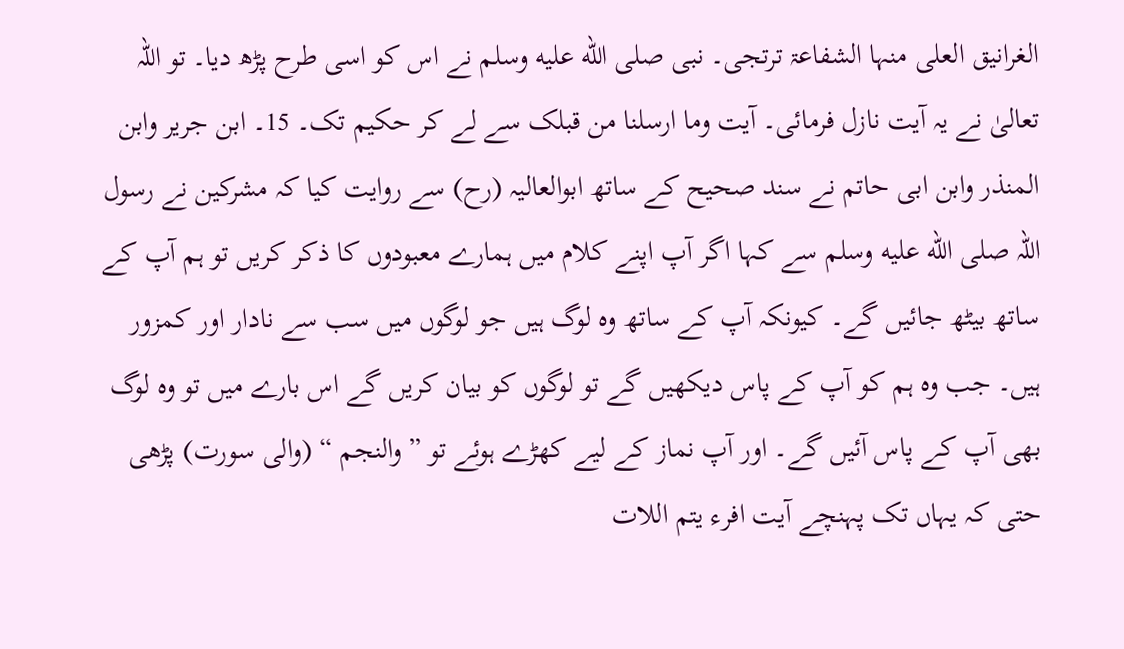الغرانیق العلی منہا الشفاعۃ ترتجی۔ نبی صلى الله عليه وسلم نے اس کو اسی طرح پڑھ دیا۔ تو اللہ تعالیٰ نے یہ آیت نازل فرمائی۔ آیت وما ارسلنا من قبلک سے لے کر حکیم تک۔ 15۔ ابن جریر وابن المنذر وابن ابی حاتم نے سند صحیح کے ساتھ ابوالعالیہ (رح) سے روایت کیا کہ مشرکین نے رسول اللہ صلى الله عليه وسلم سے کہا اگر آپ اپنے کلام میں ہمارے معبودوں کا ذکر کریں تو ہم آپ کے ساتھ بیٹھ جائیں گے۔ کیونکہ آپ کے ساتھ وہ لوگ ہیں جو لوگوں میں سب سے نادار اور کمزور ہیں۔ جب وہ ہم کو آپ کے پاس دیکھیں گے تو لوگوں کو بیان کریں گے اس بارے میں تو وہ لوگ بھی آپ کے پاس آئیں گے۔ اور آپ نماز کے لیے کھڑے ہوئے تو ” والنجم “ (والی سورت) پڑھی حتی کہ یہاں تک پہنچے آیت افرء یتم اللات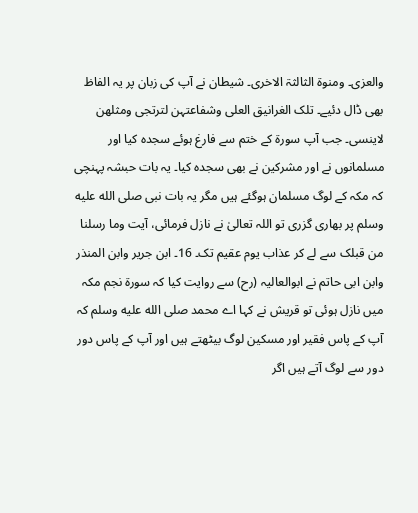والعزی۔ ومنوۃ الثالثۃ الاخری۔ شیطان نے آپ کی زبان پر یہ الفاظ بھی ڈال دئیے۔ تلک الغرانیق العلی وشفاعتہن لترتجی ومثلھن لاینسی۔ جب آپ سورة کے ختم سے فارغ ہوئے سجدہ کیا اور مسلمانوں نے اور مشرکین نے بھی سجدہ کیا۔ یہ بات حبشہ پہنچی کہ مکہ کے لوگ مسلمان ہوگئے ہیں مگر یہ بات نبی صلى الله عليه وسلم پر بھاری گزری تو اللہ تعالیٰ نے نازل فرمائی، آیت وما رسلنا من قبلک سے لے کر عذاب یوم عقیم تک۔ 16۔ ابن جریر وابن المنذر وابن ابی حاتم نے ابوالعالیہ (رح) سے روایت کیا کہ سورة نجم مکہ میں نازل ہوئی تو قریش نے کہا اے محمد صلى الله عليه وسلم کہ آپ کے پاس فقیر اور مسکین لوگ بیٹھتے ہیں اور آپ کے پاس دور دور سے لوگ آتے ہیں اگر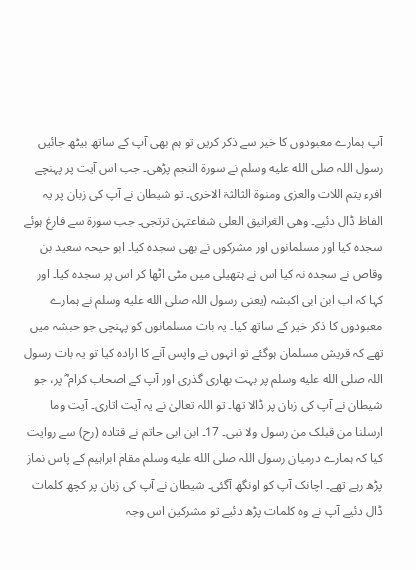آپ ہمارے معبودوں کا خیر سے ذکر کریں تو ہم بھی آپ کے ساتھ بیٹھ جائیں رسول اللہ صلى الله عليه وسلم نے سورة النجم پڑھی۔ جب اس آیت پر پہنچے افرء یتم اللات والعزی ومنوۃ الثالثۃ الاخری۔ تو شیطان نے آپ کی زبان پر یہ الفاظ ڈال دئیے۔ وھی الغرانیق العلی شفاعتہن ترتجی۔ جب سورة سے فارغ ہوئے سجدہ کیا اور مسلمانوں اور مشرکوں نے بھی سجدہ کیا۔ ابو حیحہ سعید بن وقاص نے سجدہ نہ کیا اس نے ہتھیلی میں مٹی اٹھا کر اس پر سجدہ کیا۔ اور کہا کہ اب ابن ابی اکبشہ (یعنی رسول اللہ صلى الله عليه وسلم نے ہمارے معبودوں کا ذکر خیر کے ساتھ کیا۔ یہ بات مسلمانوں کو پہنچی جو حبشہ میں تھے کہ قریش مسلمان ہوگئے تو انہوں نے واپس آنے کا ارادہ کیا تو یہ بات رسول اللہ صلى الله عليه وسلم پر بہت بھاری گذری اور آپ کے اصحاب کرام ؓ پر، جو شیطان نے آپ کی زبان پر ڈالا تھا۔ تو اللہ تعالیٰ نے یہ آیت اتاری۔ آیت وما ارسلنا من قبلک من رسول ولا نبی۔ 17۔ ابن ابی حاتم نے قتادہ (رح) سے روایت کیا کہ ہمارے درمیان رسول اللہ صلى الله عليه وسلم مقام ابراہیم کے پاس نماز پڑھ رہے تھے۔ اچانک آپ کو اونگھ آگئی۔ شیطان نے آپ کی زبان پر کچھ کلمات ڈال دئیے آپ نے وہ کلمات پڑھ دئیے تو مشرکین اس وجہ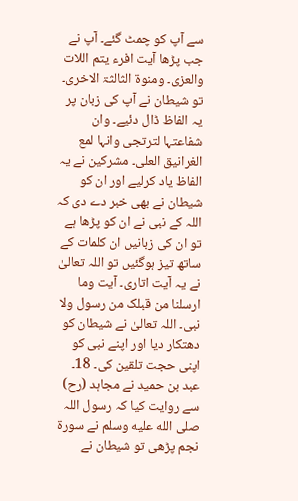سے آپ کو چمٹ گئے۔ آپ نے جب پڑھا آیت افرء یتم اللات والعزی۔ ومنوۃ الثالثۃ الاخری۔ تو شیطان نے آپ کی زبان پر یہ الفاظ ڈال دئیے۔ وان شفاعتہا لترتجی وانہا لمع الغرانیق العلی۔ مشرکین نے یہ الفاظ یاد کرلیے اور ان کو شیطان نے بھی خبر دے دی کہ اللہ کے نبی نے ان کو پڑھا ہے تو ان کی زبانیں ان کلمات کے ساتھ تیز ہوگئیں تو اللہ تعالیٰ نے یہ آیت اتاری۔ آیت وما ارسلنا من قبلک من رسول ولا نبی۔ اللہ تعالیٰ نے شیطان کو دھتکار دیا اور اپنے نبی کو اپنی حجت تلقین کی۔ 18۔ عبد بن حمید نے مجاہد (رح) سے روایت کیا کہ رسول اللہ صلى الله عليه وسلم نے سورة نجم پڑھی تو شیطان نے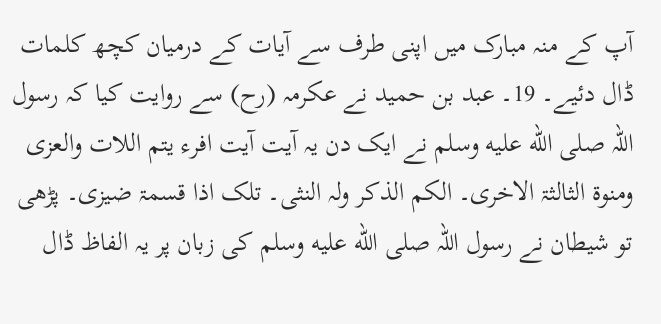آپ کے منہ مبارک میں اپنی طرف سے آیات کے درمیان کچھ کلمات ڈال دئیے۔ 19۔ عبد بن حمید نے عکرمہ (رح) سے روایت کیا کہ رسول اللہ صلى الله عليه وسلم نے ایک دن یہ آیت آیت افرء یتم اللات والعزی ومنوۃ الثالثۃ الاخری۔ الکم الذکر ولہ النثی۔ تلک اذا قسمۃ ضیزی۔ پڑھی تو شیطان نے رسول اللہ صلى الله عليه وسلم کی زبان پر یہ الفاظ ڈال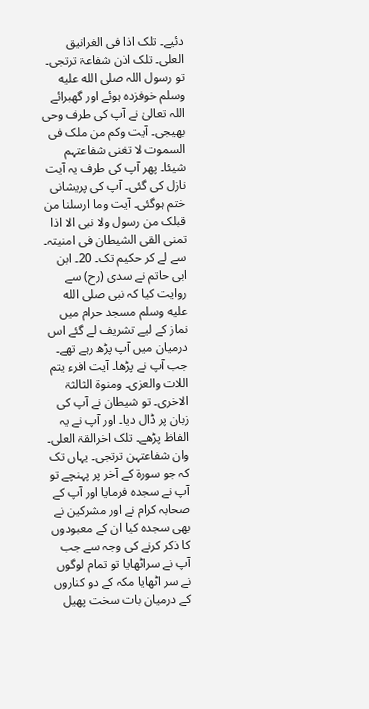دئیے۔ تلک اذا فی الغرانیق العلی۔ تلک اذن شفاعۃ ترتجی۔ تو رسول اللہ صلى الله عليه وسلم خوفزدہ ہوئے اور گھبرائے اللہ تعالیٰ نے آپ کی طرف وحی بھیجی۔ آیت وکم من ملک فی السموت لا تغنی شفاعتہم شیئا۔ پھر آپ کی طرف یہ آیت نازل کی گئی۔ آپ کی پریشانی ختم ہوگئی۔ آیت وما ارسلنا من قبلک من رسول ولا نبی الا اذا تمنی القی الشیطان فی امنیتہ۔ سے لے کر حکیم تک۔ 20۔ ابن ابی حاتم نے سدی (رح) سے روایت کیا کہ نبی صلى الله عليه وسلم مسجد حرام میں نماز کے لیے تشریف لے گئے اس درمیان میں آپ پڑھ رہے تھے۔ جب آپ نے پڑھا۔ آیت افرء یتم اللات والعزی۔ ومنوۃ الثالثۃ الاخری۔ تو شیطان نے آپ کی زبان پر ڈال دیا۔ اور آپ نے یہ الفاظ پڑھے۔ تلک اخرالقۃ العلی۔ وان شفاعتہن ترتجی۔ یہاں تک کہ جو سورة کے آخر پر پہنچے تو آپ نے سجدہ فرمایا اور آپ کے صحابہ کرام نے اور مشرکین نے بھی سجدہ کیا ان کے معبودوں کا ذکر کرنے کی وجہ سے جب آپ نے سراٹھایا تو تمام لوگوں نے سر اٹھایا مکہ کے دو کناروں کے درمیان بات سخت پھیل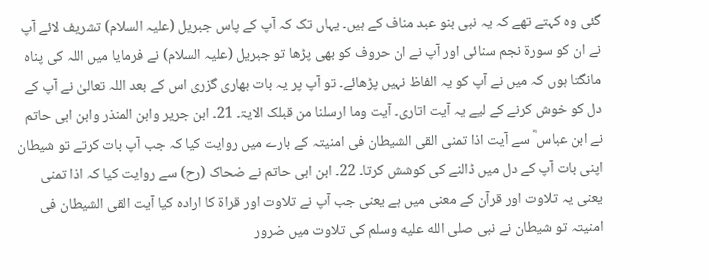گئی وہ کہتے تھے کہ یہ نبی بنو عبد مناف کے ہیں۔ یہاں تک کہ آپ کے پاس جبریل (علیہ السلام) تشریف لائے آپ نے ان کو سورة نجم سنائی اور آپ نے ان حروف کو بھی پڑھا تو جبریل (علیہ السلام) نے فرمایا میں اللہ کی پناہ مانگتا ہوں کہ میں نے آپ کو یہ الفاظ نہیں پڑھائے۔ تو آپ پر یہ بات بھاری گزری اس کے بعد اللہ تعالیٰ نے آپ کے دل کو خوش کرنے کے لیے یہ آیت اتاری۔ آیت وما ارسلنا من قبلک الایۃ۔ 21۔ ابن جریر وابن المنذر وابن ابی حاتم نے ابن عباس ؓ سے آیت اذا تمنی القی الشیطان فی امنیتہ کے بارے میں روایت کیا کہ جب آپ بات کرتے تو شیطان اپنی بات آپ کے دل میں ڈالنے کی کوشش کرتا۔ 22۔ ابن ابی حاتم نے ضحاک (رح) سے روایت کیا کہ اذا تمنی یعنی یہ تلاوت اور قرآن کے معنی میں ہے یعنی جب آپ نے تلاوت اور قراۃ کا ارادہ کیا آیت القی الشیطان فی امنیتہ تو شیطان نے نبی صلى الله عليه وسلم کی تلاوت میں ضرور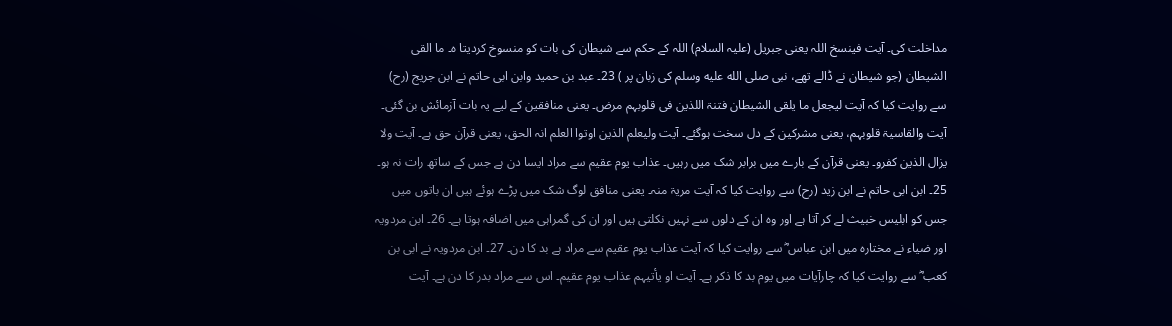مداخلت کی۔ آیت فینسخ اللہ یعنی جبریل (علیہ السلام) اللہ کے حکم سے شیطان کی بات کو منسوخ کردیتا ہ۔ ما القی الشیطان (جو شیطان نے ڈالے تھے، نبی صلى الله عليه وسلم کی زبان پر ) 23۔ عبد بن حمید وابن ابی حاتم نے ابن جریج (رح) سے روایت کیا کہ آیت لیجعل ما یلقی الشیطان فتنۃ اللذین فی قلوبہم مرض۔ یعنی منافقین کے لیے یہ بات آزمائش بن گئی۔ آیت والقاسیۃ قلوبہم، یعنی مشرکین کے دل سخت ہوگئے۔ آیت ولیعلم الذین اوتوا العلم انہ الحق، یعنی قرآن حق ہے۔ آیت ولا یزال الذین کفرو۔ یعنی قرآن کے بارے میں برابر شک میں رہیں۔ عذاب یوم عقیم سے مراد ایسا دن ہے جس کے ساتھ رات نہ ہو۔ 25۔ ابن ابی حاتم نے ابن زید (رح) سے روایت کیا کہ آیت مریۃ منہ۔ یعنی منافق لوگ شک میں پڑے ہوئے ہیں ان باتوں میں جس کو ابلیس خبیث لے کر آتا ہے اور وہ ان کے دلوں سے نہیں نکلتی ہیں اور ان کی گمراہی میں اضافہ ہوتا ہے۔ 26۔ ابن مردویہ اور ضیاء نے مختارہ میں ابن عباس ؓ سے روایت کیا کہ آیت عذاب یوم عقیم سے مراد ہے بد کا دن۔ 27۔ ابن مردویہ نے ابی بن کعب ؓ سے روایت کیا کہ چارآیات میں یوم بد کا ذکر ہے۔ آیت او یأتیہم عذاب یوم عقیم۔ اس سے مراد بدر کا دن ہے۔ آیت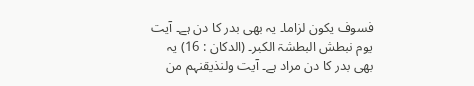فسوف یکون لزاما۔ یہ بھی بدر کا دن ہے۔ آیت یوم نبطش البطشۃ الکبر۔ (الدکان : 16) یہ بھی بدر کا دن مراد ہے۔ آیت ولنذیقنہم من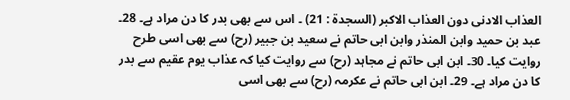العذاب الادنی دون العذاب الاکبر (السجدۃ : 21) ۔ اس سے بھی بدر کا دن مراد ہے۔ 28۔ عبد بن حمید وابن المنذر وابن ابی حاتم نے سعید بن جبیر (رح) سے بھی اسی طرح روایت کیا۔ 30۔ ابن ابی حاتم نے مجاہد (رح) سے روایت کیا کہ عذاب یوم عقیم سے بدر کا دن مراد ہے۔ 29۔ ابن ابی حاتم نے عکرمہ (رح) سے بھی اسی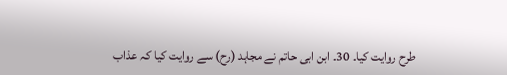طرح روایت کیا۔ 30۔ ابن ابی حاتم نے مجاہد (رح) سے روایت کیا کہ عذاب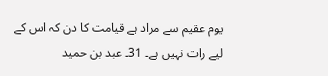یوم عقیم سے مراد ہے قیامت کا دن کہ اس کے لیے رات نہیں ہے۔ 31۔ عبد بن حمید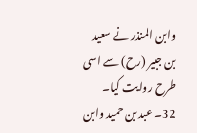وابن المنذر نے سعید بن جبیر (رح) سے اسی طرح روایت کیا۔ 32۔ عبد بن حمید وابن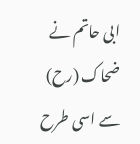ابی حاتم نے ضحاک (رح) سے اسی طرح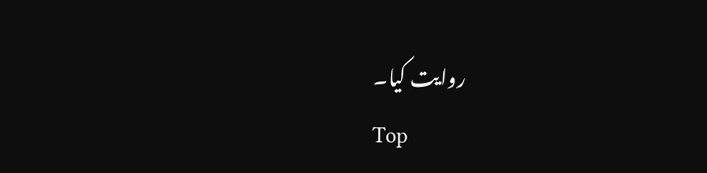روایت کیا۔
Top